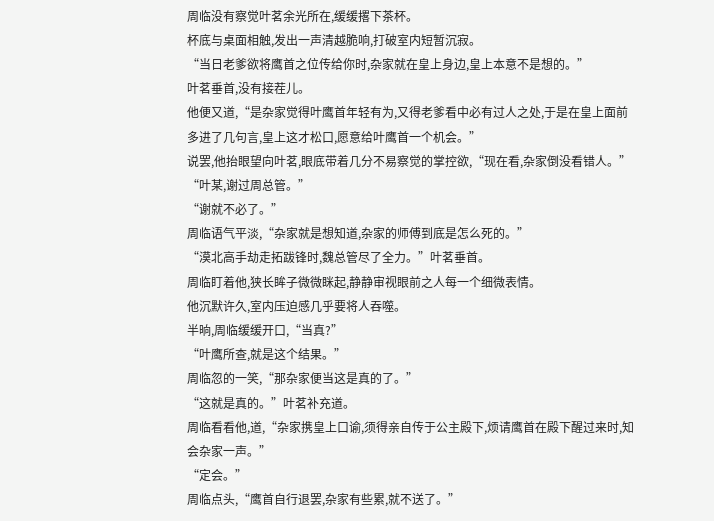周临没有察觉叶茗余光所在,缓缓撂下茶杯。
杯底与桌面相触,发出一声清越脆响,打破室内短暂沉寂。
“当日老爹欲将鹰首之位传给你时,杂家就在皇上身边,皇上本意不是想的。”
叶茗垂首,没有接茬儿。
他便又道,“是杂家觉得叶鹰首年轻有为,又得老爹看中必有过人之处,于是在皇上面前多进了几句言,皇上这才松口,愿意给叶鹰首一个机会。”
说罢,他抬眼望向叶茗,眼底带着几分不易察觉的掌控欲,“现在看,杂家倒没看错人。”
“叶某,谢过周总管。”
“谢就不必了。”
周临语气平淡,“杂家就是想知道,杂家的师傅到底是怎么死的。”
“漠北高手劫走拓跋锋时,魏总管尽了全力。”叶茗垂首。
周临盯着他,狭长眸子微微眯起,静静审视眼前之人每一个细微表情。
他沉默许久,室内压迫感几乎要将人吞噬。
半晌,周临缓缓开口,“当真?”
“叶鹰所查,就是这个结果。”
周临忽的一笑,“那杂家便当这是真的了。”
“这就是真的。”叶茗补充道。
周临看看他,道,“杂家携皇上口谕,须得亲自传于公主殿下,烦请鹰首在殿下醒过来时,知会杂家一声。”
“定会。”
周临点头,“鹰首自行退罢,杂家有些累,就不送了。”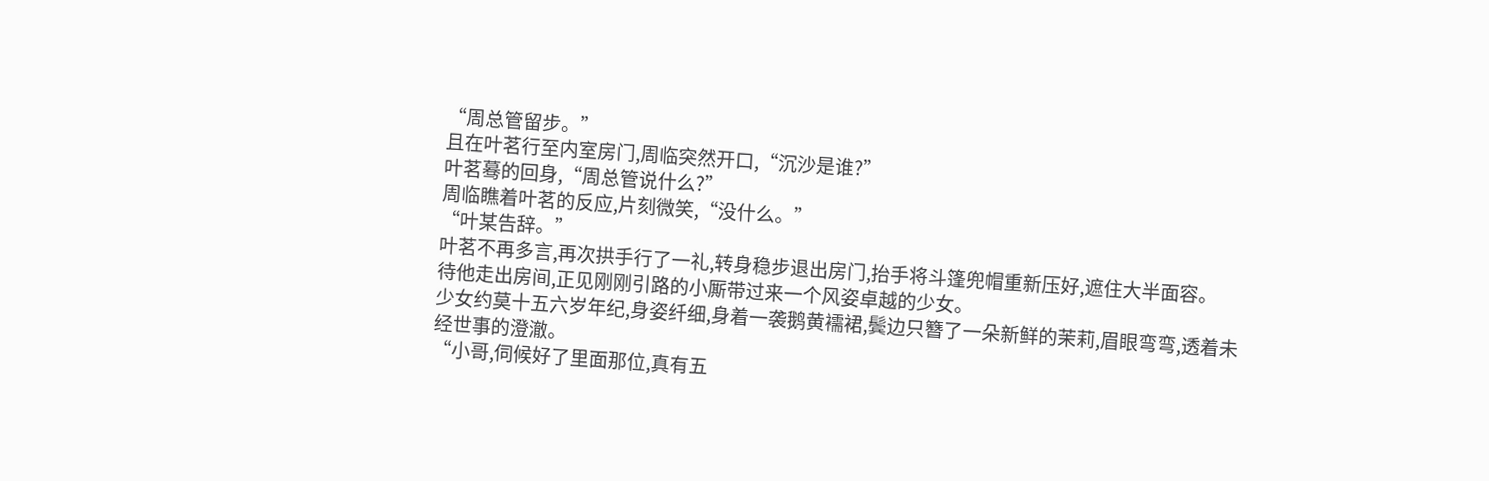“周总管留步。”
且在叶茗行至内室房门,周临突然开口,“沉沙是谁?”
叶茗蓦的回身,“周总管说什么?”
周临瞧着叶茗的反应,片刻微笑,“没什么。”
“叶某告辞。”
叶茗不再多言,再次拱手行了一礼,转身稳步退出房门,抬手将斗篷兜帽重新压好,遮住大半面容。
待他走出房间,正见刚刚引路的小厮带过来一个风姿卓越的少女。
少女约莫十五六岁年纪,身姿纤细,身着一袭鹅黄襦裙,鬓边只簪了一朵新鲜的茉莉,眉眼弯弯,透着未经世事的澄澈。
“小哥,伺候好了里面那位,真有五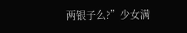两银子么?”少女满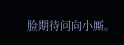脸期待问向小厮。